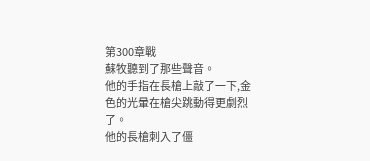第300章戰
蘇牧聽到了那些聲音。
他的手指在長槍上敲了一下,金色的光暈在槍尖跳動得更劇烈了。
他的長槍刺入了僵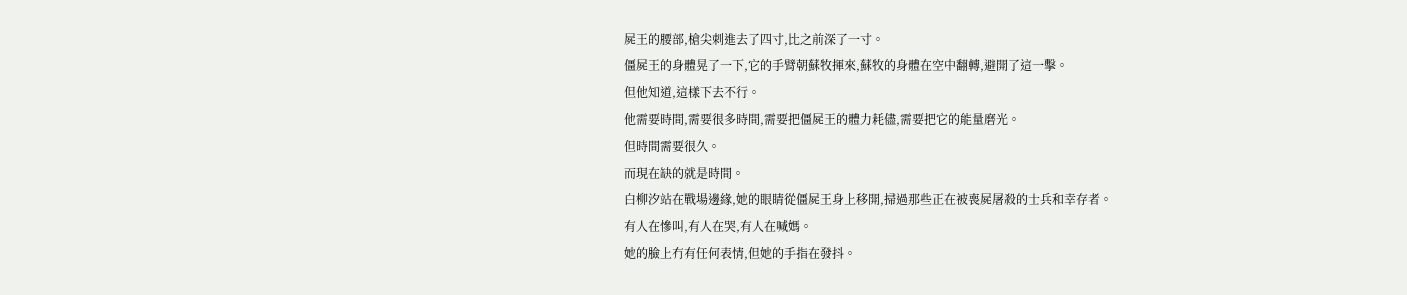屍王的腰部,槍尖刺進去了四寸,比之前深了一寸。
僵屍王的身體晃了一下,它的手臂朝蘇牧揮來,蘇牧的身體在空中翻轉,避開了這一擊。
但他知道,這樣下去不行。
他需要時間,需要很多時間,需要把僵屍王的體力耗儘,需要把它的能量磨光。
但時間需要很久。
而現在缺的就是時間。
白柳汐站在戰場邊緣,她的眼睛從僵屍王身上移開,掃過那些正在被喪屍屠殺的士兵和幸存者。
有人在慘叫,有人在哭,有人在喊媽。
她的臉上冇有任何表情,但她的手指在發抖。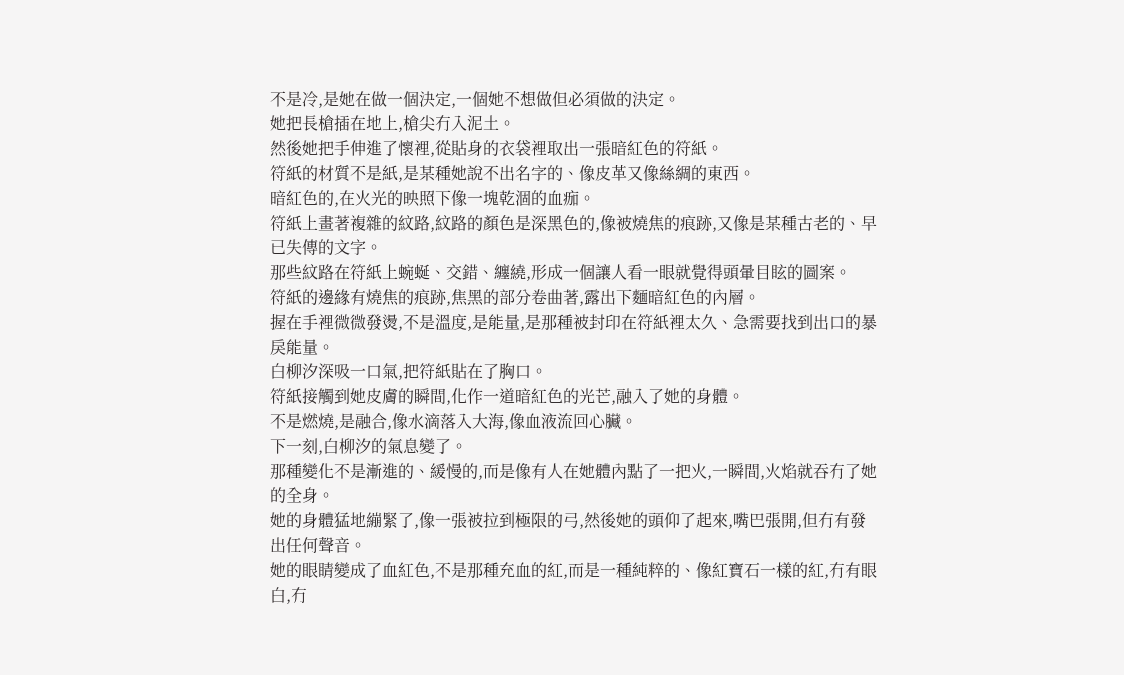不是冷,是她在做一個決定,一個她不想做但必須做的決定。
她把長槍插在地上,槍尖冇入泥土。
然後她把手伸進了懷裡,從貼身的衣袋裡取出一張暗紅色的符紙。
符紙的材質不是紙,是某種她說不出名字的、像皮革又像絲綢的東西。
暗紅色的,在火光的映照下像一塊乾涸的血痂。
符紙上畫著複雜的紋路,紋路的顏色是深黑色的,像被燒焦的痕跡,又像是某種古老的、早已失傳的文字。
那些紋路在符紙上蜿蜒、交錯、纏繞,形成一個讓人看一眼就覺得頭暈目眩的圖案。
符紙的邊緣有燒焦的痕跡,焦黑的部分卷曲著,露出下麵暗紅色的內層。
握在手裡微微發燙,不是溫度,是能量,是那種被封印在符紙裡太久、急需要找到出口的暴戾能量。
白柳汐深吸一口氣,把符紙貼在了胸口。
符紙接觸到她皮膚的瞬間,化作一道暗紅色的光芒,融入了她的身體。
不是燃燒,是融合,像水滴落入大海,像血液流回心臟。
下一刻,白柳汐的氣息變了。
那種變化不是漸進的、緩慢的,而是像有人在她體內點了一把火,一瞬間,火焰就吞冇了她的全身。
她的身體猛地繃緊了,像一張被拉到極限的弓,然後她的頭仰了起來,嘴巴張開,但冇有發出任何聲音。
她的眼睛變成了血紅色,不是那種充血的紅,而是一種純粹的、像紅寶石一樣的紅,冇有眼白,冇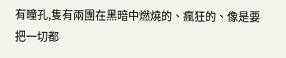有瞳孔,隻有兩團在黑暗中燃燒的、瘋狂的、像是要把一切都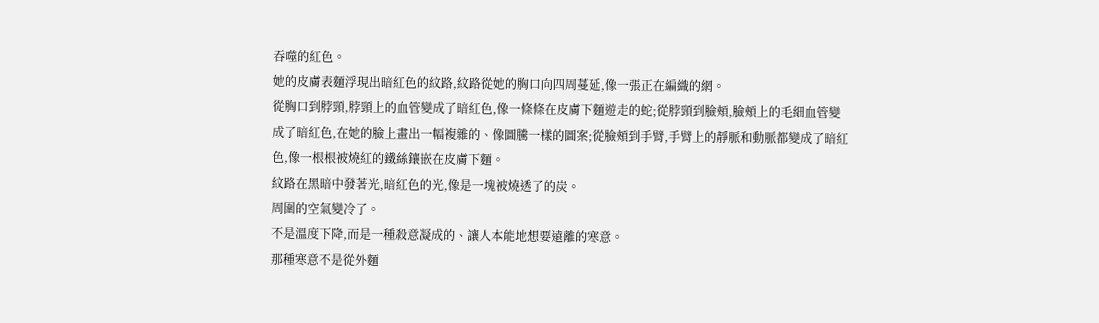吞噬的紅色。
她的皮膚表麵浮現出暗紅色的紋路,紋路從她的胸口向四周蔓延,像一張正在編織的網。
從胸口到脖頸,脖頸上的血管變成了暗紅色,像一條條在皮膚下麵遊走的蛇;從脖頸到臉頰,臉頰上的毛細血管變成了暗紅色,在她的臉上畫出一幅複雜的、像圖騰一樣的圖案;從臉頰到手臂,手臂上的靜脈和動脈都變成了暗紅色,像一根根被燒紅的鐵絲鑲嵌在皮膚下麵。
紋路在黑暗中發著光,暗紅色的光,像是一塊被燒透了的炭。
周圍的空氣變冷了。
不是溫度下降,而是一種殺意凝成的、讓人本能地想要遠離的寒意。
那種寒意不是從外麵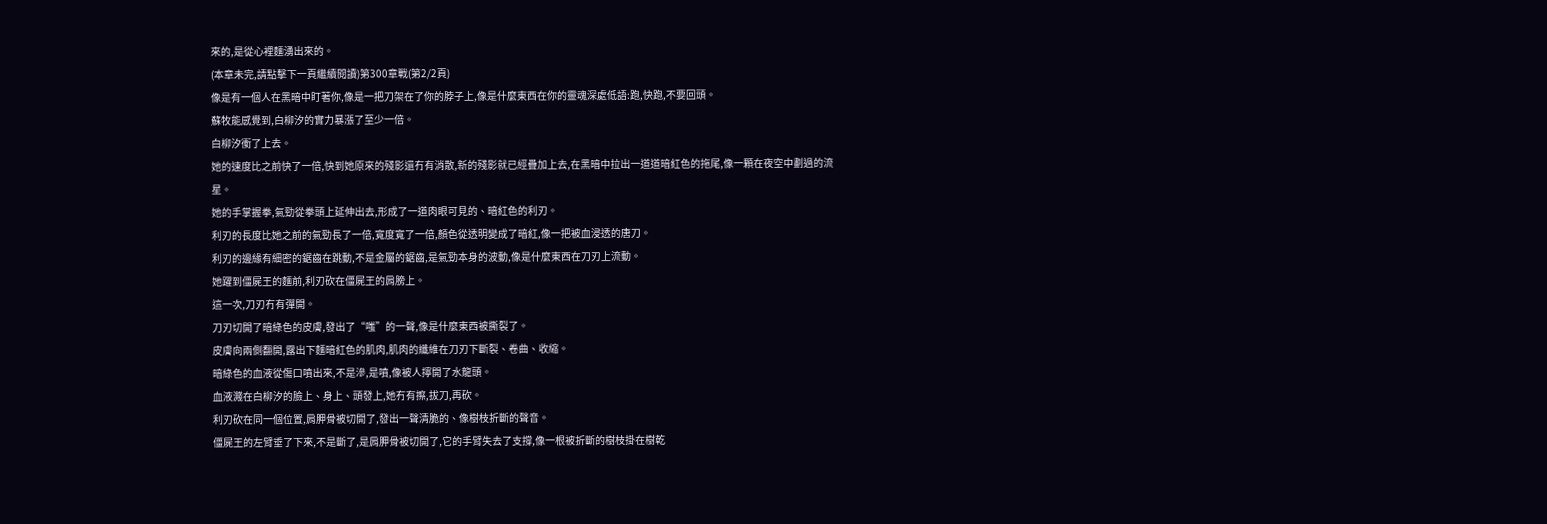來的,是從心裡麵湧出來的。
(本章未完,請點擊下一頁繼續閱讀)第300章戰(第2/2頁)
像是有一個人在黑暗中盯著你,像是一把刀架在了你的脖子上,像是什麼東西在你的靈魂深處低語:跑,快跑,不要回頭。
蘇牧能感覺到,白柳汐的實力暴漲了至少一倍。
白柳汐衝了上去。
她的速度比之前快了一倍,快到她原來的殘影還冇有消散,新的殘影就已經疊加上去,在黑暗中拉出一道道暗紅色的拖尾,像一顆在夜空中劃過的流星。
她的手掌握拳,氣勁從拳頭上延伸出去,形成了一道肉眼可見的、暗紅色的利刃。
利刃的長度比她之前的氣勁長了一倍,寬度寬了一倍,顏色從透明變成了暗紅,像一把被血浸透的唐刀。
利刃的邊緣有細密的鋸齒在跳動,不是金屬的鋸齒,是氣勁本身的波動,像是什麼東西在刀刃上流動。
她躍到僵屍王的麵前,利刃砍在僵屍王的肩膀上。
這一次,刀刃冇有彈開。
刀刃切開了暗綠色的皮膚,發出了“嗤”的一聲,像是什麼東西被撕裂了。
皮膚向兩側翻開,露出下麵暗紅色的肌肉,肌肉的纖維在刀刃下斷裂、卷曲、收縮。
暗綠色的血液從傷口噴出來,不是滲,是噴,像被人擰開了水龍頭。
血液濺在白柳汐的臉上、身上、頭發上,她冇有擦,拔刀,再砍。
利刃砍在同一個位置,肩胛骨被切開了,發出一聲清脆的、像樹枝折斷的聲音。
僵屍王的左臂垂了下來,不是斷了,是肩胛骨被切開了,它的手臂失去了支撐,像一根被折斷的樹枝掛在樹乾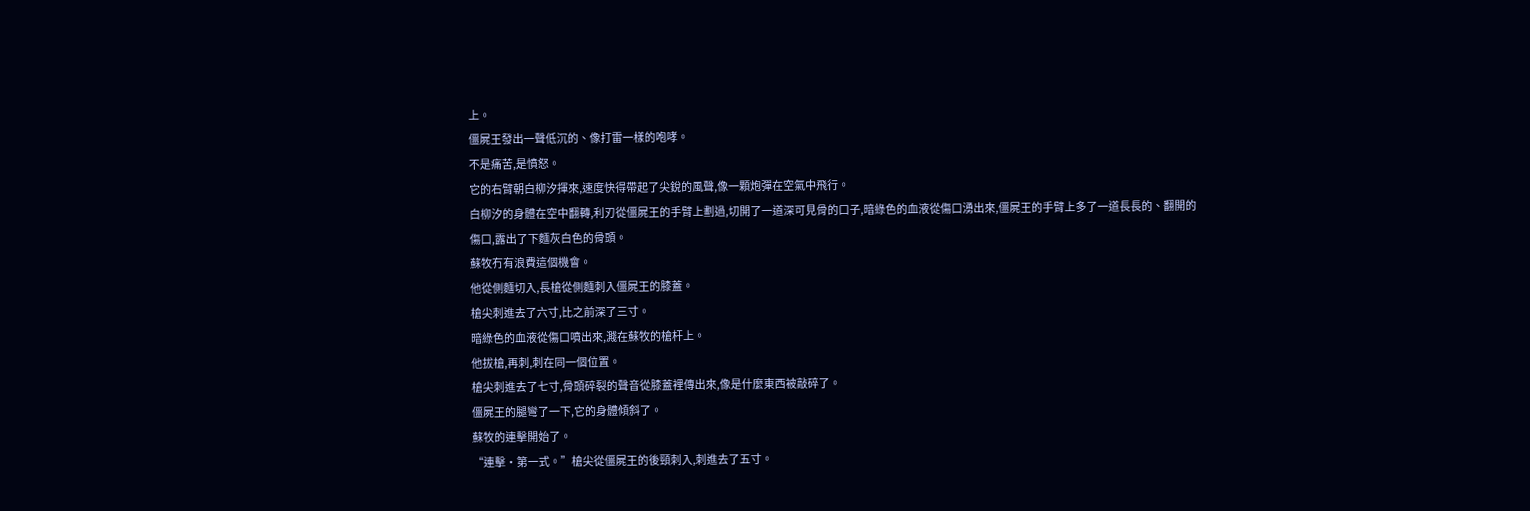上。
僵屍王發出一聲低沉的、像打雷一樣的咆哮。
不是痛苦,是憤怒。
它的右臂朝白柳汐揮來,速度快得帶起了尖銳的風聲,像一顆炮彈在空氣中飛行。
白柳汐的身體在空中翻轉,利刃從僵屍王的手臂上劃過,切開了一道深可見骨的口子,暗綠色的血液從傷口湧出來,僵屍王的手臂上多了一道長長的、翻開的傷口,露出了下麵灰白色的骨頭。
蘇牧冇有浪費這個機會。
他從側麵切入,長槍從側麵刺入僵屍王的膝蓋。
槍尖刺進去了六寸,比之前深了三寸。
暗綠色的血液從傷口噴出來,濺在蘇牧的槍杆上。
他拔槍,再刺,刺在同一個位置。
槍尖刺進去了七寸,骨頭碎裂的聲音從膝蓋裡傳出來,像是什麼東西被敲碎了。
僵屍王的腿彎了一下,它的身體傾斜了。
蘇牧的連擊開始了。
“連擊·第一式。”槍尖從僵屍王的後頸刺入,刺進去了五寸。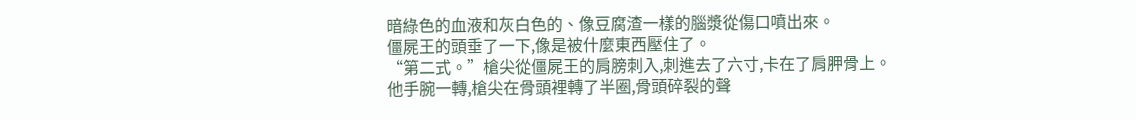暗綠色的血液和灰白色的、像豆腐渣一樣的腦漿從傷口噴出來。
僵屍王的頭垂了一下,像是被什麼東西壓住了。
“第二式。”槍尖從僵屍王的肩膀刺入,刺進去了六寸,卡在了肩胛骨上。
他手腕一轉,槍尖在骨頭裡轉了半圈,骨頭碎裂的聲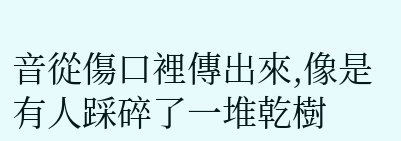音從傷口裡傳出來,像是有人踩碎了一堆乾樹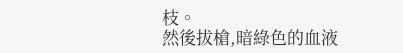枝。
然後拔槍,暗綠色的血液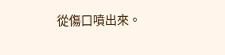從傷口噴出來。